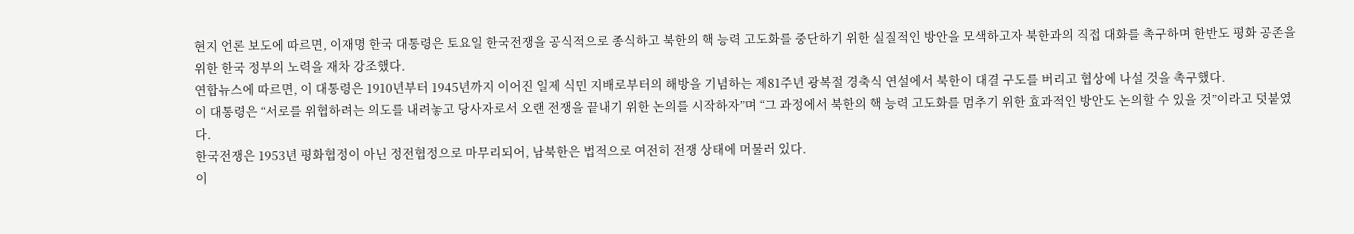현지 언론 보도에 따르면, 이재명 한국 대통령은 토요일 한국전쟁을 공식적으로 종식하고 북한의 핵 능력 고도화를 중단하기 위한 실질적인 방안을 모색하고자 북한과의 직접 대화를 촉구하며 한반도 평화 공존을 위한 한국 정부의 노력을 재차 강조했다.
연합뉴스에 따르면, 이 대통령은 1910년부터 1945년까지 이어진 일제 식민 지배로부터의 해방을 기념하는 제81주년 광복절 경축식 연설에서 북한이 대결 구도를 버리고 협상에 나설 것을 촉구했다.
이 대통령은 “서로를 위협하려는 의도를 내려놓고 당사자로서 오랜 전쟁을 끝내기 위한 논의를 시작하자”며 “그 과정에서 북한의 핵 능력 고도화를 멈추기 위한 효과적인 방안도 논의할 수 있을 것”이라고 덧붙였다.
한국전쟁은 1953년 평화협정이 아닌 정전협정으로 마무리되어, 남북한은 법적으로 여전히 전쟁 상태에 머물러 있다.
이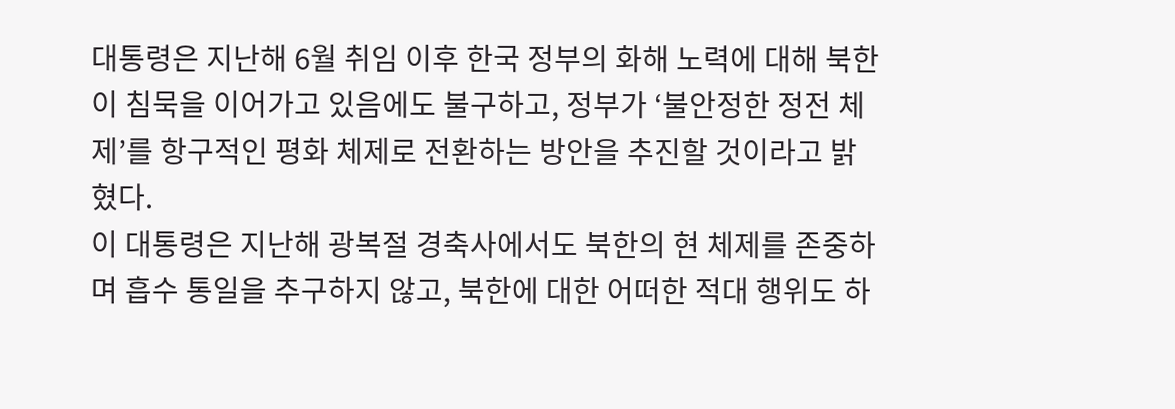대통령은 지난해 6월 취임 이후 한국 정부의 화해 노력에 대해 북한이 침묵을 이어가고 있음에도 불구하고, 정부가 ‘불안정한 정전 체제’를 항구적인 평화 체제로 전환하는 방안을 추진할 것이라고 밝혔다.
이 대통령은 지난해 광복절 경축사에서도 북한의 현 체제를 존중하며 흡수 통일을 추구하지 않고, 북한에 대한 어떠한 적대 행위도 하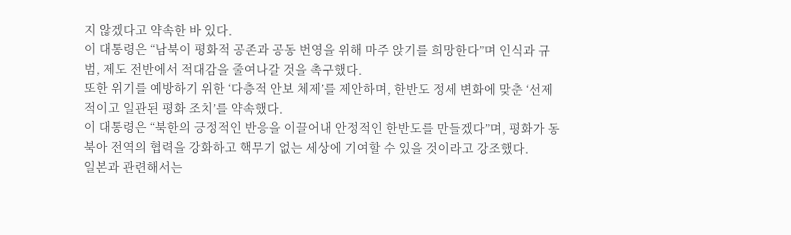지 않겠다고 약속한 바 있다.
이 대통령은 “남북이 평화적 공존과 공동 번영을 위해 마주 앉기를 희망한다”며 인식과 규범, 제도 전반에서 적대감을 줄여나갈 것을 촉구했다.
또한 위기를 예방하기 위한 ‘다층적 안보 체제’를 제안하며, 한반도 정세 변화에 맞춘 ‘선제적이고 일관된 평화 조치’를 약속했다.
이 대통령은 “북한의 긍정적인 반응을 이끌어내 안정적인 한반도를 만들겠다”며, 평화가 동북아 전역의 협력을 강화하고 핵무기 없는 세상에 기여할 수 있을 것이라고 강조했다.
일본과 관련해서는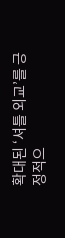확대된 ‘셔틀 외교’를 긍정적으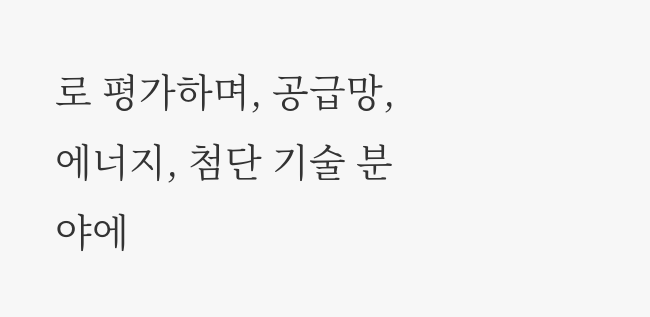로 평가하며, 공급망, 에너지, 첨단 기술 분야에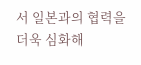서 일본과의 협력을 더욱 심화해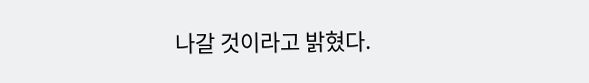나갈 것이라고 밝혔다.